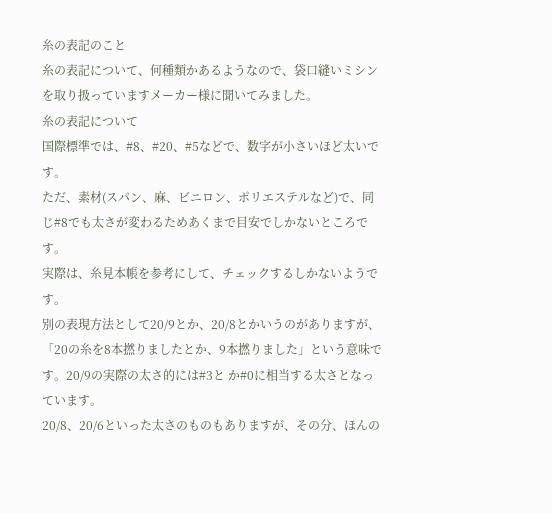糸の表記のこと
糸の表記について、何種類かあるようなので、袋口縫いミシンを取り扱っていますメーカー様に聞いてみました。
糸の表記について
国際標準では、#8、#20、#5などで、数字が小さいほど太いです。
ただ、素材(スパン、麻、ビニロン、ポリエステルなど)で、同じ#8でも太さが変わるためあくまで目安でしかないところです。
実際は、糸見本帳を参考にして、チェックするしかないようです。
別の表現方法として20/9とか、20/8とかいうのがありますが、「20の糸を8本撚りましたとか、9本撚りました」という意味です。20/9の実際の太さ的には#3と か#0に相当する太さとなっています。
20/8、20/6といった太さのものもありますが、その分、ほんの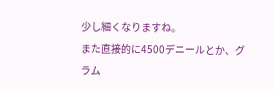少し細くなりますね。
また直接的に4500デニールとか、グラム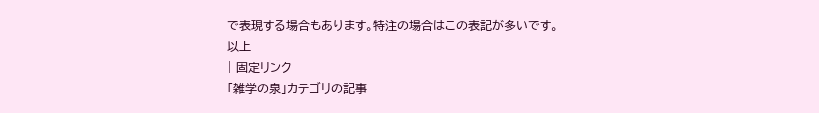で表現する場合もあります。特注の場合はこの表記が多いです。
以上
| 固定リンク
「雑学の泉」カテゴリの記事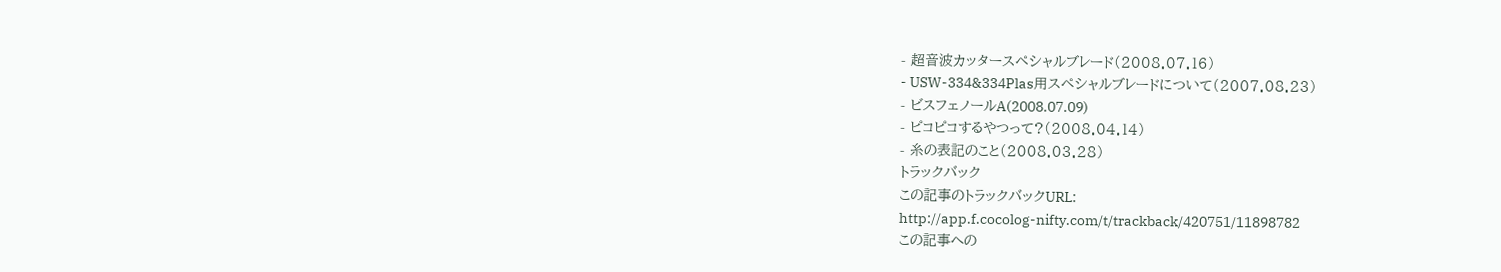- 超音波カッタースペシャルブレード(2008.07.16)
- USW-334&334Plas用スペシャルブレードについて(2007.08.23)
- ビスフェノールA(2008.07.09)
- ピコピコするやつって?(2008.04.14)
- 糸の表記のこと(2008.03.28)
トラックバック
この記事のトラックバックURL:
http://app.f.cocolog-nifty.com/t/trackback/420751/11898782
この記事への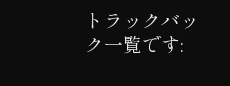トラックバック一覧です: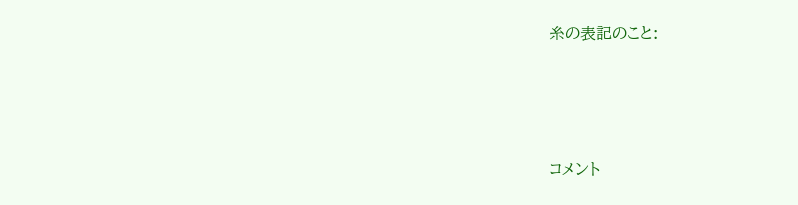糸の表記のこと:




コメント